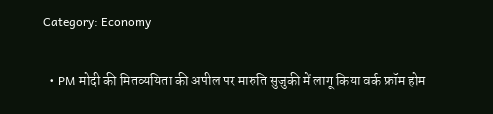Category: Economy

  • PM मोदी की मितव्ययिता की अपील पर मारुति सुजुकी में लागू किया वर्क फ्रॉम होम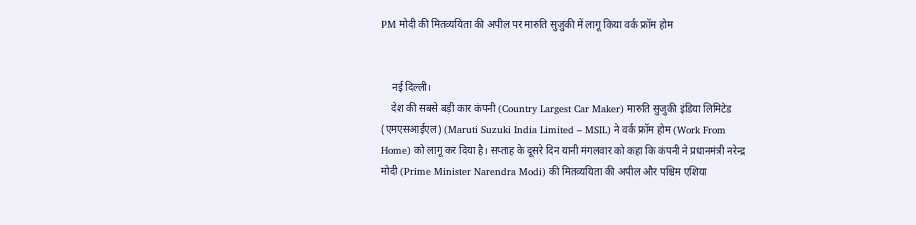PM मोदी की मितव्ययिता की अपील पर मारुति सुजुकी में लागू किया वर्क फ्रॉम होम


    नई दिल्ली।
    देश की सबसे बड़ी कार कंपनी (Country Largest Car Maker) मारुति सुजुकी इंडिया लिमिटेड (एमएसआईएल) (Maruti Suzuki India Limited – MSIL) ने वर्क फ्रॉम होम (Work From Home) को लागू कर दिया है। सप्ताह के दूसरे दिन यानी मंगलवार को कहा कि कंपनी ने प्रधानमंत्री नरेन्द्र मोदी (Prime Minister Narendra Modi) की मितव्ययिता की अपील और पश्चिम एशिया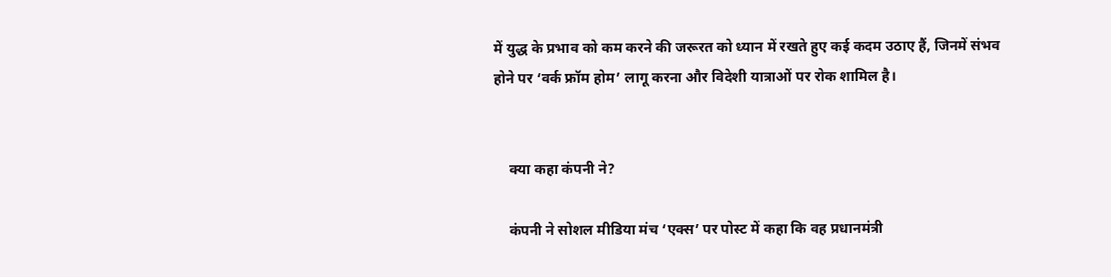में युद्ध के प्रभाव को कम करने की जरूरत को ध्यान में रखते हुए कई कदम उठाए हैं, जिनमें संभव होने पर ‘वर्क फ्रॉम होम’ लागू करना और विदेशी यात्राओं पर रोक शामिल है।


    क्या कहा कंपनी ने?

    कंपनी ने सोशल मीडिया मंच ‘एक्स’ पर पोस्ट में कहा कि वह प्रधानमंत्री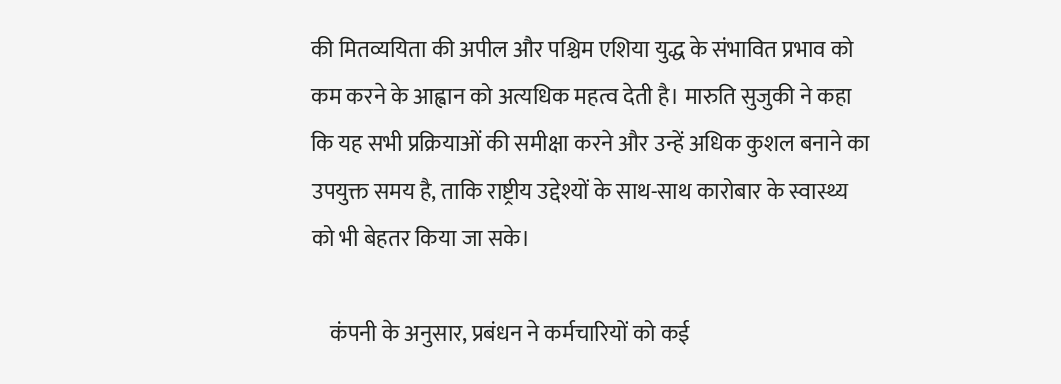की मितव्ययिता की अपील और पश्चिम एशिया युद्ध के संभावित प्रभाव को कम करने के आह्वान को अत्यधिक महत्व देती है। मारुति सुजुकी ने कहा कि यह सभी प्रक्रियाओं की समीक्षा करने और उन्हें अधिक कुशल बनाने का उपयुक्त समय है, ताकि राष्ट्रीय उद्देश्यों के साथ-साथ कारोबार के स्वास्थ्य को भी बेहतर किया जा सके।

    कंपनी के अनुसार, प्रबंधन ने कर्मचारियों को कई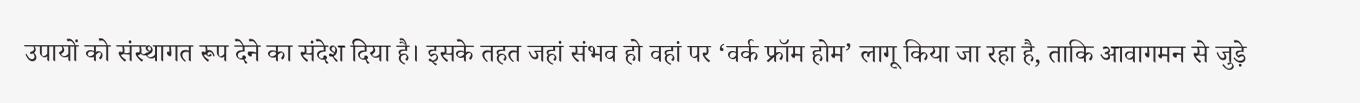उपायों को संस्थागत रूप देने का संदेश दिया है। इसके तहत जहां संभव हो वहां पर ‘वर्क फ्रॉम होम’ लागू किया जा रहा है, ताकि आवागमन से जुड़े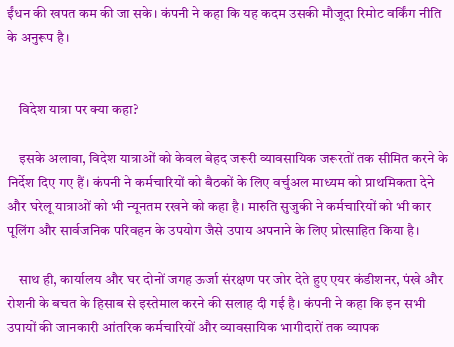ईंधन की खपत कम की जा सके। कंपनी ने कहा कि यह कदम उसकी मौजूदा रिमोट वर्किंग नीति के अनुरूप है।


    विदेश यात्रा पर क्या कहा?

    इसके अलावा, विदेश यात्राओं को केवल बेहद जरूरी व्यावसायिक जरूरतों तक सीमित करने के निर्देश दिए गए हैं। कंपनी ने कर्मचारियों को बैठकों के लिए वर्चुअल माध्यम को प्राथमिकता देने और घरेलू यात्राओं को भी न्यूनतम रखने को कहा है। मारुति सुजुकी ने कर्मचारियों को भी कार पूलिंग और सार्वजनिक परिवहन के उपयोग जैसे उपाय अपनाने के लिए प्रोत्साहित किया है।

    साथ ही, कार्यालय और घर दोनों जगह ऊर्जा संरक्षण पर जोर देते हुए एयर कंडीशनर, पंखे और रोशनी के बचत के हिसाब से इस्तेमाल करने की सलाह दी गई है। कंपनी ने कहा कि इन सभी उपायों की जानकारी आंतरिक कर्मचारियों और व्यावसायिक भागीदारों तक व्यापक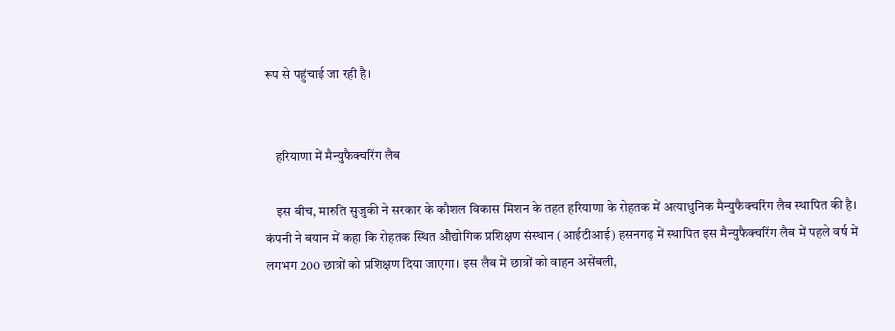रूप से पहुंचाई जा रही है।


    हरियाणा में मैन्युफैक्चरिंग लैब

    इस बीच, मारुति सुजुकी ने सरकार के कौशल विकास मिशन के तहत हरियाणा के रोहतक में अत्याधुनिक मैन्युफैक्चरिंग लैब स्थापित की है। कंपनी ने बयान में कहा कि रोहतक स्थित औद्योगिक प्रशिक्षण संस्थान (आईटीआई) हसनगढ़ में स्थापित इस मैन्युफैक्चरिंग लैब में पहले वर्ष में लगभग 200 छात्रों को प्रशिक्षण दिया जाएगा। इस लैब में छात्रों को वाहन असेंबली,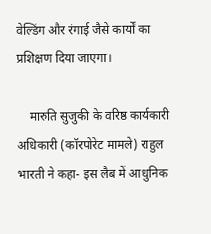वेल्डिंग और रंगाई जैसे कार्यों का प्रशिक्षण दिया जाएगा।

    मारुति सुजुकी के वरिष्ठ कार्यकारी अधिकारी (कॉरपोरेट मामले) राहुल भारती ने कहा- इस लैब में आधुनिक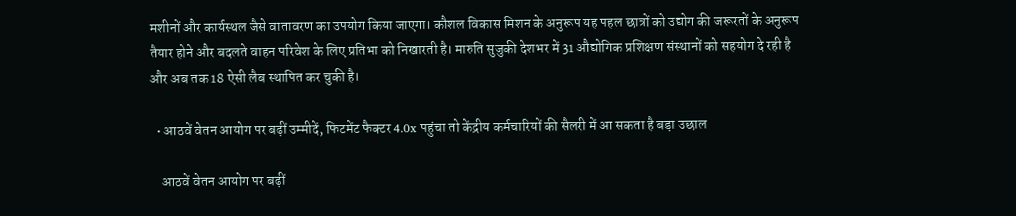मशीनों और कार्यस्थल जैसे वातावरण का उपयोग किया जाएगा। कौशल विकास मिशन के अनुरूप यह पहल छात्रों को उद्योग की जरूरतों के अनुरूप तैयार होने और बदलते वाहन परिवेश के लिए प्रतिभा को निखारती है। मारुति सुजुकी देशभर में 31 औद्योगिक प्रशिक्षण संस्थानों को सहयोग दे रही है और अब तक 18 ऐसी लैब स्थापित कर चुकी है।

  • आठवें वेतन आयोग पर बढ़ीं उम्मीदें, फिटमेंट फैक्टर 4.0x पहुंचा तो केंद्रीय कर्मचारियों की सैलरी में आ सकता है बड़ा उछाल

    आठवें वेतन आयोग पर बढ़ीं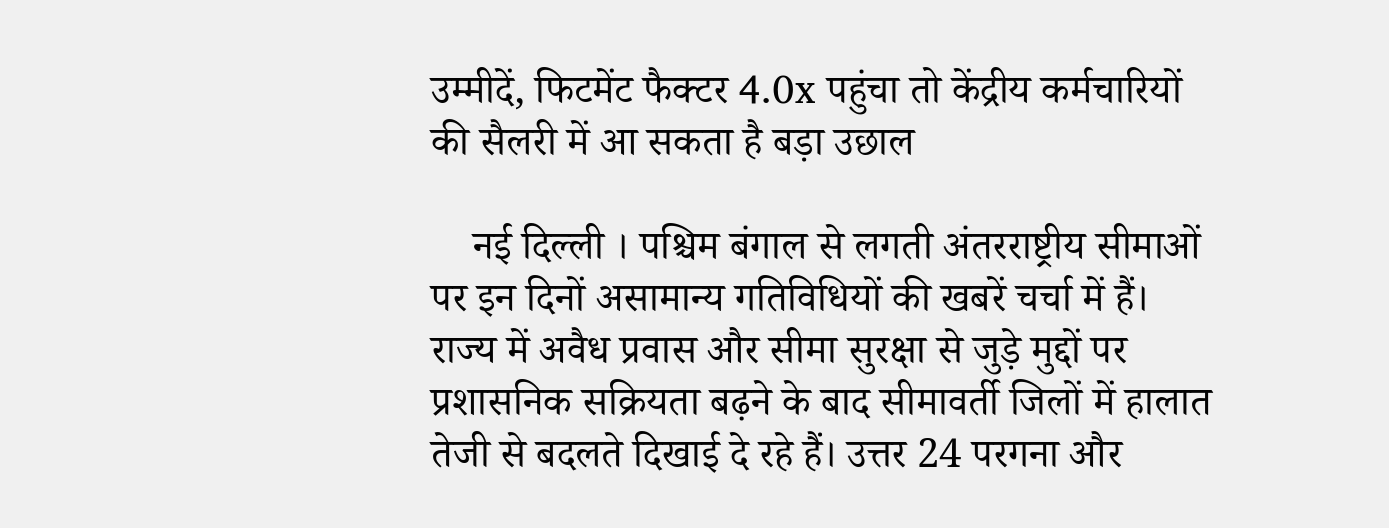उम्मीदें, फिटमेंट फैक्टर 4.0x पहुंचा तो केंद्रीय कर्मचारियों की सैलरी में आ सकता है बड़ा उछाल

    नई दिल्ली । पश्चिम बंगाल से लगती अंतरराष्ट्रीय सीमाओं पर इन दिनों असामान्य गतिविधियों की खबरें चर्चा में हैं। राज्य में अवैध प्रवास और सीमा सुरक्षा से जुड़े मुद्दों पर प्रशासनिक सक्रियता बढ़ने के बाद सीमावर्ती जिलों में हालात तेजी से बदलते दिखाई दे रहे हैं। उत्तर 24 परगना और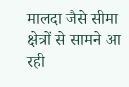मालदा जैसे सीमा क्षेत्रों से सामने आ रही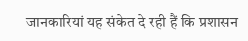जानकारियां यह संकेत दे रही हैं कि प्रशासन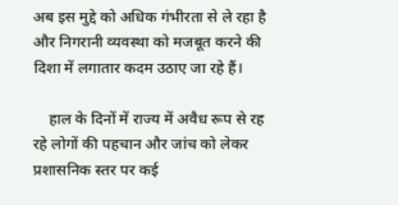अब इस मुद्दे को अधिक गंभीरता से ले रहा है और निगरानी व्यवस्था को मजबूत करने की दिशा में लगातार कदम उठाए जा रहे हैं।

    हाल के दिनों में राज्य में अवैध रूप से रह रहे लोगों की पहचान और जांच को लेकर प्रशासनिक स्तर पर कई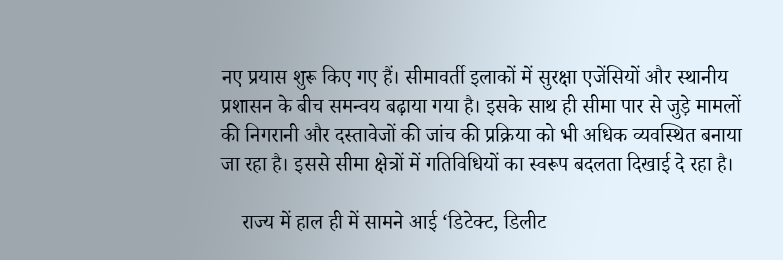नए प्रयास शुरू किए गए हैं। सीमावर्ती इलाकों में सुरक्षा एजेंसियों और स्थानीय प्रशासन के बीच समन्वय बढ़ाया गया है। इसके साथ ही सीमा पार से जुड़े मामलों की निगरानी और दस्तावेजों की जांच की प्रक्रिया को भी अधिक व्यवस्थित बनाया जा रहा है। इससे सीमा क्षेत्रों में गतिविधियों का स्वरूप बदलता दिखाई दे रहा है।

    राज्य में हाल ही में सामने आई ‘डिटेक्ट, डिलीट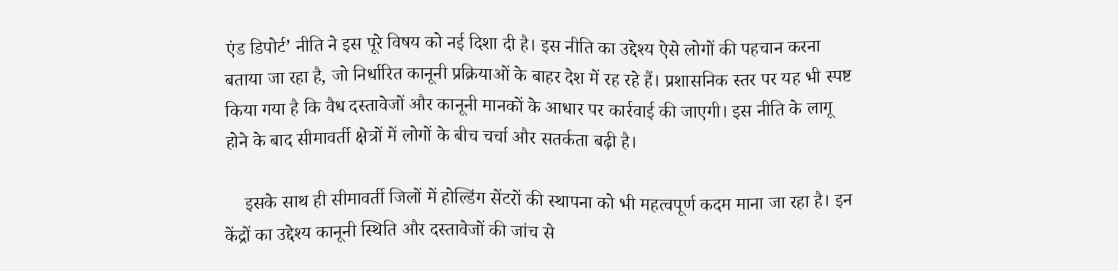एंड डिपोर्ट’ नीति ने इस पूरे विषय को नई दिशा दी है। इस नीति का उद्देश्य ऐसे लोगों की पहचान करना बताया जा रहा है, जो निर्धारित कानूनी प्रक्रियाओं के बाहर देश में रह रहे हैं। प्रशासनिक स्तर पर यह भी स्पष्ट किया गया है कि वैध दस्तावेजों और कानूनी मानकों के आधार पर कार्रवाई की जाएगी। इस नीति के लागू होने के बाद सीमावर्ती क्षेत्रों में लोगों के बीच चर्चा और सतर्कता बढ़ी है।

    इसके साथ ही सीमावर्ती जिलों में होल्डिंग सेंटरों की स्थापना को भी महत्वपूर्ण कदम माना जा रहा है। इन केंद्रों का उद्देश्य कानूनी स्थिति और दस्तावेजों की जांच से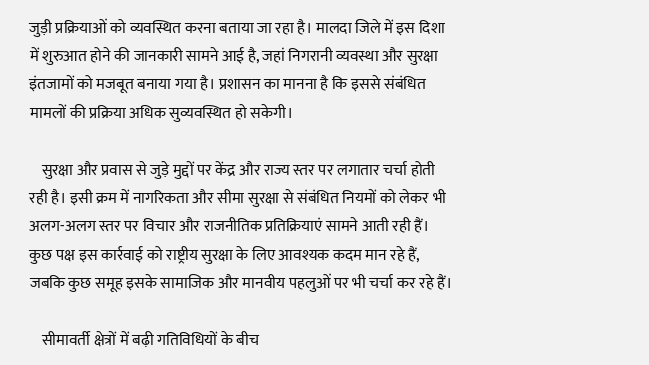जुड़ी प्रक्रियाओं को व्यवस्थित करना बताया जा रहा है। मालदा जिले में इस दिशा में शुरुआत होने की जानकारी सामने आई है, जहां निगरानी व्यवस्था और सुरक्षा इंतजामों को मजबूत बनाया गया है। प्रशासन का मानना है कि इससे संबंधित मामलों की प्रक्रिया अधिक सुव्यवस्थित हो सकेगी।

    सुरक्षा और प्रवास से जुड़े मुद्दों पर केंद्र और राज्य स्तर पर लगातार चर्चा होती रही है। इसी क्रम में नागरिकता और सीमा सुरक्षा से संबंधित नियमों को लेकर भी अलग-अलग स्तर पर विचार और राजनीतिक प्रतिक्रियाएं सामने आती रही हैं। कुछ पक्ष इस कार्रवाई को राष्ट्रीय सुरक्षा के लिए आवश्यक कदम मान रहे हैं, जबकि कुछ समूह इसके सामाजिक और मानवीय पहलुओं पर भी चर्चा कर रहे हैं।

    सीमावर्ती क्षेत्रों में बढ़ी गतिविधियों के बीच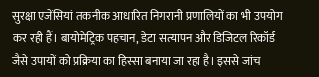सुरक्षा एजेंसियां तकनीक आधारित निगरानी प्रणालियों का भी उपयोग कर रही हैं। बायोमेट्रिक पहचान, डेटा सत्यापन और डिजिटल रिकॉर्ड जैसे उपायों को प्रक्रिया का हिस्सा बनाया जा रहा है। इससे जांच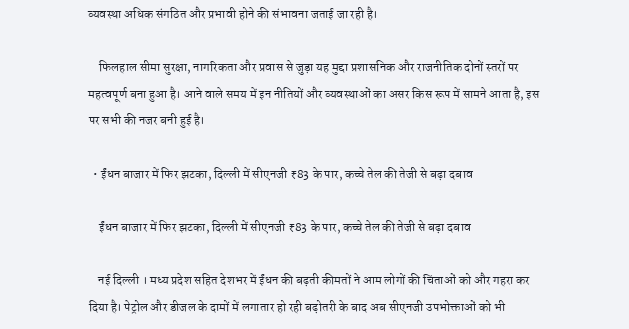व्यवस्था अधिक संगठित और प्रभावी होने की संभावना जताई जा रही है।

    फिलहाल सीमा सुरक्षा, नागरिकता और प्रवास से जुड़ा यह मुद्दा प्रशासनिक और राजनीतिक दोनों स्तरों पर महत्वपूर्ण बना हुआ है। आने वाले समय में इन नीतियों और व्यवस्थाओं का असर किस रूप में सामने आता है, इस पर सभी की नजर बनी हुई है।

  • ईंधन बाजार में फिर झटका, दिल्ली में सीएनजी ₹83 के पार, कच्चे तेल की तेजी से बढ़ा दबाव

    ईंधन बाजार में फिर झटका, दिल्ली में सीएनजी ₹83 के पार, कच्चे तेल की तेजी से बढ़ा दबाव

    नई दिल्ली । मध्य प्रदेश सहित देशभर में ईंधन की बढ़ती कीमतों ने आम लोगों की चिंताओं को और गहरा कर दिया है। पेट्रोल और डीजल के दामों में लगातार हो रही बढ़ोतरी के बाद अब सीएनजी उपभोक्ताओं को भी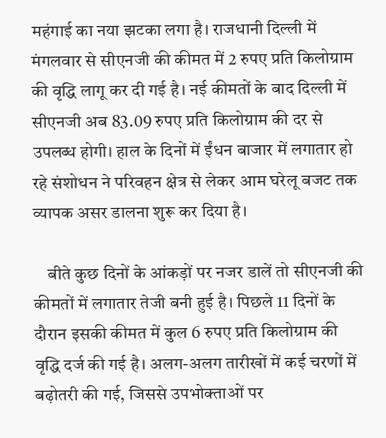महंगाई का नया झटका लगा है। राजधानी दिल्ली में मंगलवार से सीएनजी की कीमत में 2 रुपए प्रति किलोग्राम की वृद्धि लागू कर दी गई है। नई कीमतों के बाद दिल्ली में सीएनजी अब 83.09 रुपए प्रति किलोग्राम की दर से उपलब्ध होगी। हाल के दिनों में ईंधन बाजार में लगातार हो रहे संशोधन ने परिवहन क्षेत्र से लेकर आम घरेलू बजट तक व्यापक असर डालना शुरू कर दिया है।

    बीते कुछ दिनों के आंकड़ों पर नजर डालें तो सीएनजी की कीमतों में लगातार तेजी बनी हुई है। पिछले 11 दिनों के दौरान इसकी कीमत में कुल 6 रुपए प्रति किलोग्राम की वृद्धि दर्ज की गई है। अलग-अलग तारीखों में कई चरणों में बढ़ोतरी की गई, जिससे उपभोक्ताओं पर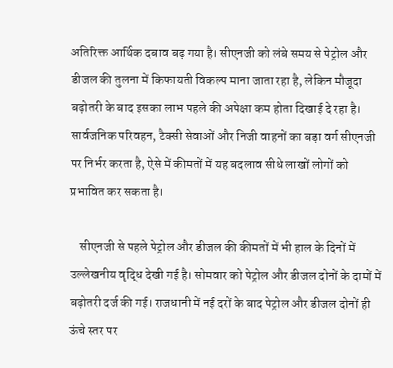अतिरिक्त आर्थिक दबाव बढ़ गया है। सीएनजी को लंबे समय से पेट्रोल और डीजल की तुलना में किफायती विकल्प माना जाता रहा है, लेकिन मौजूदा बढ़ोतरी के बाद इसका लाभ पहले की अपेक्षा कम होता दिखाई दे रहा है। सार्वजनिक परिवहन, टैक्सी सेवाओं और निजी वाहनों का बड़ा वर्ग सीएनजी पर निर्भर करता है, ऐसे में कीमतों में यह बदलाव सीधे लाखों लोगों को प्रभावित कर सकता है।

    सीएनजी से पहले पेट्रोल और डीजल की कीमतों में भी हाल के दिनों में उल्लेखनीय वृद्धि देखी गई है। सोमवार को पेट्रोल और डीजल दोनों के दामों में बढ़ोतरी दर्ज की गई। राजधानी में नई दरों के बाद पेट्रोल और डीजल दोनों ही ऊंचे स्तर पर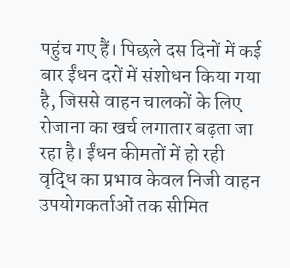पहुंच गए हैं। पिछले दस दिनों में कई बार ईंधन दरों में संशोधन किया गया है, जिससे वाहन चालकों के लिए रोजाना का खर्च लगातार बढ़ता जा रहा है। ईंधन कीमतों में हो रही वृद्धि का प्रभाव केवल निजी वाहन उपयोगकर्ताओं तक सीमित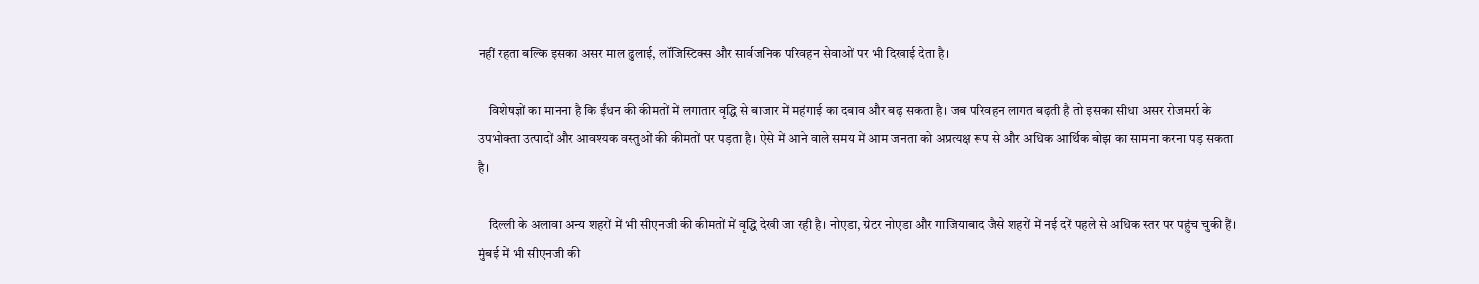नहीं रहता बल्कि इसका असर माल ढुलाई, लॉजिस्टिक्स और सार्वजनिक परिवहन सेवाओं पर भी दिखाई देता है।

    विशेषज्ञों का मानना है कि ईंधन की कीमतों में लगातार वृद्धि से बाजार में महंगाई का दबाव और बढ़ सकता है। जब परिवहन लागत बढ़ती है तो इसका सीधा असर रोजमर्रा के उपभोक्ता उत्पादों और आवश्यक वस्तुओं की कीमतों पर पड़ता है। ऐसे में आने वाले समय में आम जनता को अप्रत्यक्ष रूप से और अधिक आर्थिक बोझ का सामना करना पड़ सकता है।

    दिल्ली के अलावा अन्य शहरों में भी सीएनजी की कीमतों में वृद्धि देखी जा रही है। नोएडा, ग्रेटर नोएडा और गाजियाबाद जैसे शहरों में नई दरें पहले से अधिक स्तर पर पहुंच चुकी हैं। मुंबई में भी सीएनजी की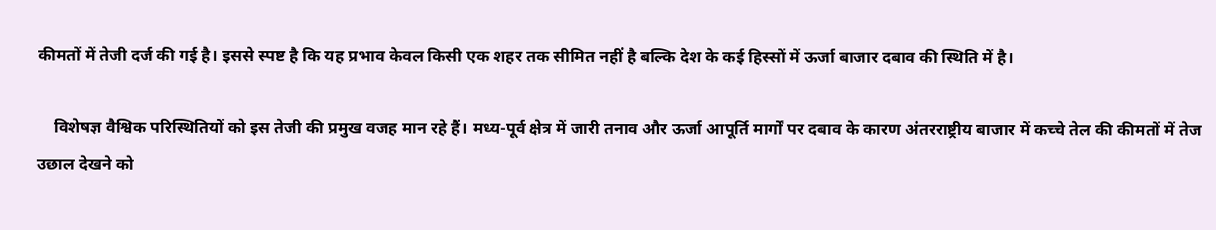कीमतों में तेजी दर्ज की गई है। इससे स्पष्ट है कि यह प्रभाव केवल किसी एक शहर तक सीमित नहीं है बल्कि देश के कई हिस्सों में ऊर्जा बाजार दबाव की स्थिति में है।

    विशेषज्ञ वैश्विक परिस्थितियों को इस तेजी की प्रमुख वजह मान रहे हैं। मध्य-पूर्व क्षेत्र में जारी तनाव और ऊर्जा आपूर्ति मार्गों पर दबाव के कारण अंतरराष्ट्रीय बाजार में कच्चे तेल की कीमतों में तेज उछाल देखने को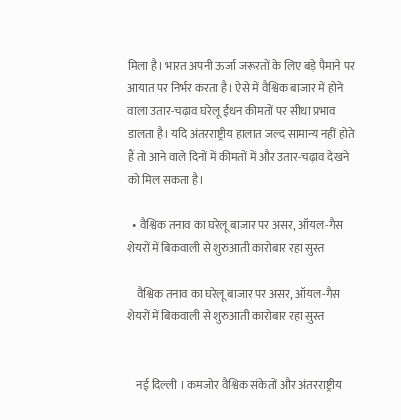मिला है। भारत अपनी ऊर्जा जरूरतों के लिए बड़े पैमाने पर आयात पर निर्भर करता है। ऐसे में वैश्विक बाजार में होने वाला उतार-चढ़ाव घरेलू ईंधन कीमतों पर सीधा प्रभाव डालता है। यदि अंतरराष्ट्रीय हालात जल्द सामान्य नहीं होते हैं तो आने वाले दिनों में कीमतों में और उतार-चढ़ाव देखने को मिल सकता है।

  • वैश्विक तनाव का घरेलू बाजार पर असर, ऑयल-गैस शेयरों में बिकवाली से शुरुआती कारोबार रहा सुस्त

    वैश्विक तनाव का घरेलू बाजार पर असर, ऑयल-गैस शेयरों में बिकवाली से शुरुआती कारोबार रहा सुस्त


    नई दिल्ली । कमजोर वैश्विक संकेतों और अंतरराष्ट्रीय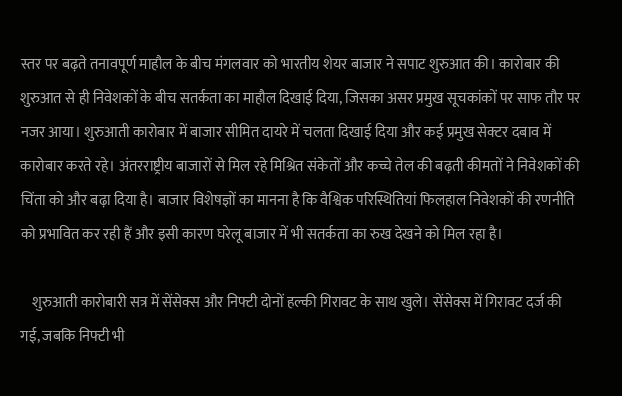स्तर पर बढ़ते तनावपूर्ण माहौल के बीच मंगलवार को भारतीय शेयर बाजार ने सपाट शुरुआत की। कारोबार की शुरुआत से ही निवेशकों के बीच सतर्कता का माहौल दिखाई दिया, जिसका असर प्रमुख सूचकांकों पर साफ तौर पर नजर आया। शुरुआती कारोबार में बाजार सीमित दायरे में चलता दिखाई दिया और कई प्रमुख सेक्टर दबाव में कारोबार करते रहे। अंतरराष्ट्रीय बाजारों से मिल रहे मिश्रित संकेतों और कच्चे तेल की बढ़ती कीमतों ने निवेशकों की चिंता को और बढ़ा दिया है। बाजार विशेषज्ञों का मानना है कि वैश्विक परिस्थितियां फिलहाल निवेशकों की रणनीति को प्रभावित कर रही हैं और इसी कारण घरेलू बाजार में भी सतर्कता का रुख देखने को मिल रहा है।

    शुरुआती कारोबारी सत्र में सेंसेक्स और निफ्टी दोनों हल्की गिरावट के साथ खुले। सेंसेक्स में गिरावट दर्ज की गई, जबकि निफ्टी भी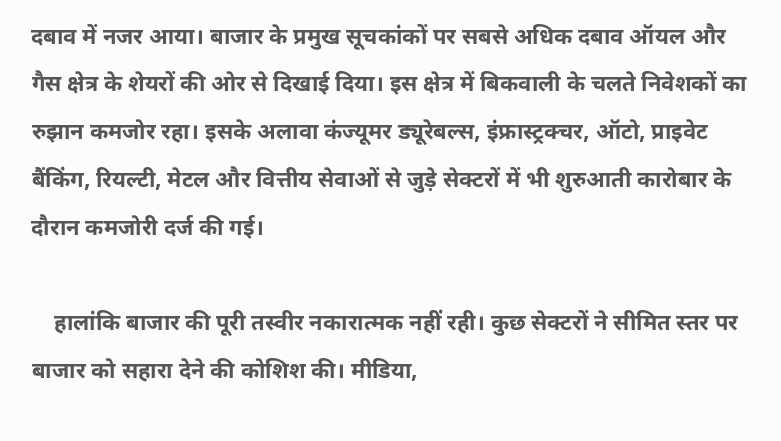दबाव में नजर आया। बाजार के प्रमुख सूचकांकों पर सबसे अधिक दबाव ऑयल और गैस क्षेत्र के शेयरों की ओर से दिखाई दिया। इस क्षेत्र में बिकवाली के चलते निवेशकों का रुझान कमजोर रहा। इसके अलावा कंज्यूमर ड्यूरेबल्स, इंफ्रास्ट्रक्चर, ऑटो, प्राइवेट बैंकिंग, रियल्टी, मेटल और वित्तीय सेवाओं से जुड़े सेक्टरों में भी शुरुआती कारोबार के दौरान कमजोरी दर्ज की गई।

    हालांकि बाजार की पूरी तस्वीर नकारात्मक नहीं रही। कुछ सेक्टरों ने सीमित स्तर पर बाजार को सहारा देने की कोशिश की। मीडिया,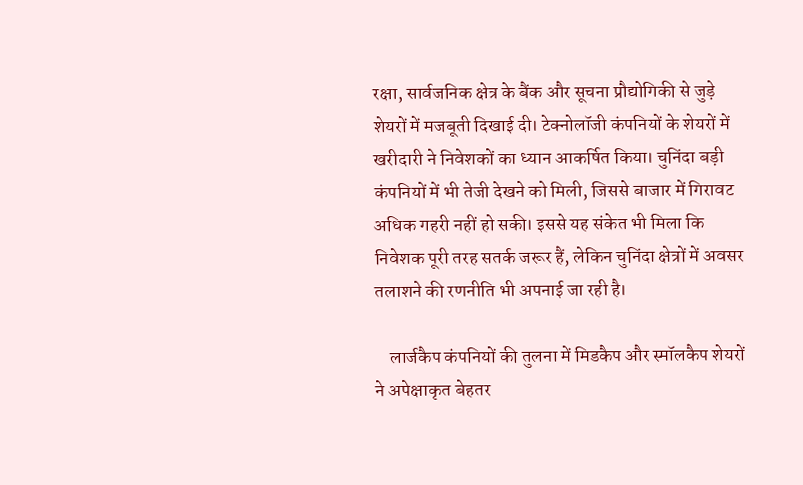रक्षा, सार्वजनिक क्षेत्र के बैंक और सूचना प्रौद्योगिकी से जुड़े शेयरों में मजबूती दिखाई दी। टेक्नोलॉजी कंपनियों के शेयरों में खरीदारी ने निवेशकों का ध्यान आकर्षित किया। चुनिंदा बड़ी कंपनियों में भी तेजी देखने को मिली, जिससे बाजार में गिरावट अधिक गहरी नहीं हो सकी। इससे यह संकेत भी मिला कि निवेशक पूरी तरह सतर्क जरूर हैं, लेकिन चुनिंदा क्षेत्रों में अवसर तलाशने की रणनीति भी अपनाई जा रही है।

    लार्जकैप कंपनियों की तुलना में मिडकैप और स्मॉलकैप शेयरों ने अपेक्षाकृत बेहतर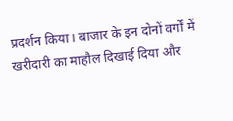प्रदर्शन किया। बाजार के इन दोनों वर्गों में खरीदारी का माहौल दिखाई दिया और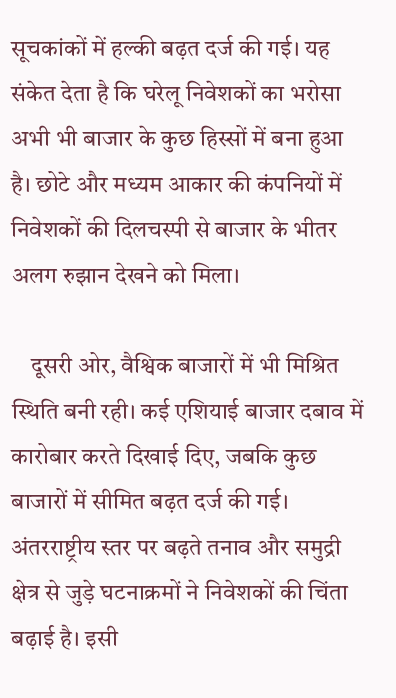सूचकांकों में हल्की बढ़त दर्ज की गई। यह संकेत देता है कि घरेलू निवेशकों का भरोसा अभी भी बाजार के कुछ हिस्सों में बना हुआ है। छोटे और मध्यम आकार की कंपनियों में निवेशकों की दिलचस्पी से बाजार के भीतर अलग रुझान देखने को मिला।

    दूसरी ओर, वैश्विक बाजारों में भी मिश्रित स्थिति बनी रही। कई एशियाई बाजार दबाव में कारोबार करते दिखाई दिए, जबकि कुछ बाजारों में सीमित बढ़त दर्ज की गई। अंतरराष्ट्रीय स्तर पर बढ़ते तनाव और समुद्री क्षेत्र से जुड़े घटनाक्रमों ने निवेशकों की चिंता बढ़ाई है। इसी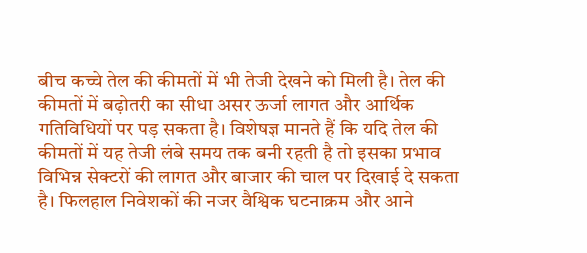बीच कच्चे तेल की कीमतों में भी तेजी देखने को मिली है। तेल की कीमतों में बढ़ोतरी का सीधा असर ऊर्जा लागत और आर्थिक गतिविधियों पर पड़ सकता है। विशेषज्ञ मानते हैं कि यदि तेल की कीमतों में यह तेजी लंबे समय तक बनी रहती है तो इसका प्रभाव विभिन्न सेक्टरों की लागत और बाजार की चाल पर दिखाई दे सकता है। फिलहाल निवेशकों की नजर वैश्विक घटनाक्रम और आने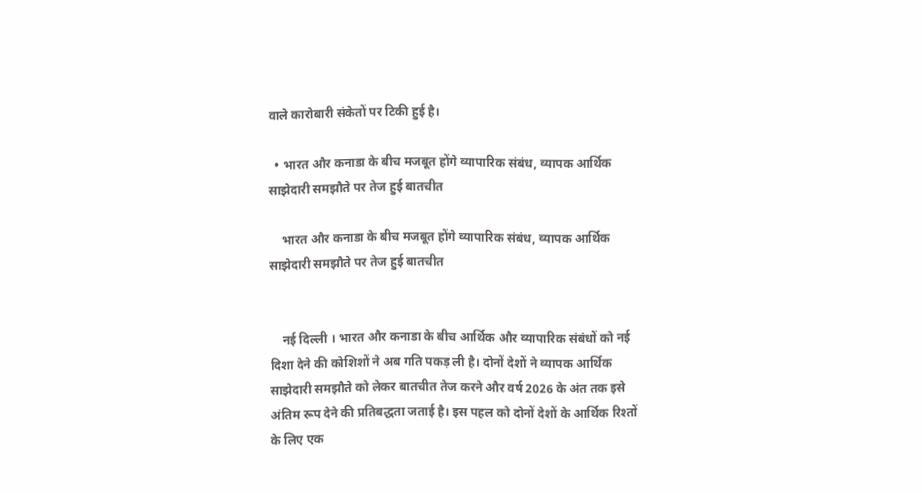वाले कारोबारी संकेतों पर टिकी हुई है।

  • भारत और कनाडा के बीच मजबूत होंगे व्यापारिक संबंध, व्यापक आर्थिक साझेदारी समझौते पर तेज हुई बातचीत

    भारत और कनाडा के बीच मजबूत होंगे व्यापारिक संबंध, व्यापक आर्थिक साझेदारी समझौते पर तेज हुई बातचीत


    नई दिल्ली । भारत और कनाडा के बीच आर्थिक और व्यापारिक संबंधों को नई दिशा देने की कोशिशों ने अब गति पकड़ ली है। दोनों देशों ने व्यापक आर्थिक साझेदारी समझौते को लेकर बातचीत तेज करने और वर्ष 2026 के अंत तक इसे अंतिम रूप देने की प्रतिबद्धता जताई है। इस पहल को दोनों देशों के आर्थिक रिश्तों के लिए एक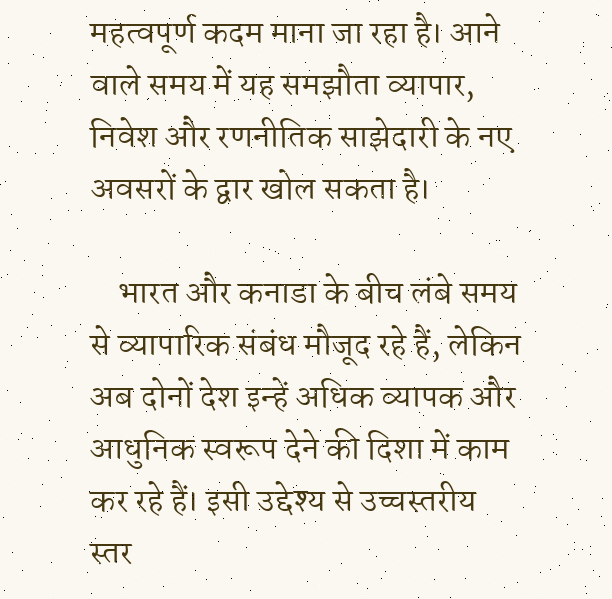महत्वपूर्ण कदम माना जा रहा है। आने वाले समय में यह समझौता व्यापार, निवेश और रणनीतिक साझेदारी के नए अवसरों के द्वार खोल सकता है।

    भारत और कनाडा के बीच लंबे समय से व्यापारिक संबंध मौजूद रहे हैं, लेकिन अब दोनों देश इन्हें अधिक व्यापक और आधुनिक स्वरूप देने की दिशा में काम कर रहे हैं। इसी उद्देश्य से उच्चस्तरीय स्तर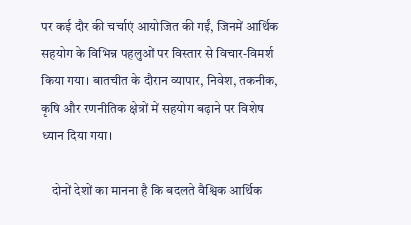पर कई दौर की चर्चाएं आयोजित की गईं, जिनमें आर्थिक सहयोग के विभिन्न पहलुओं पर विस्तार से विचार-विमर्श किया गया। बातचीत के दौरान व्यापार, निवेश, तकनीक, कृषि और रणनीतिक क्षेत्रों में सहयोग बढ़ाने पर विशेष ध्यान दिया गया।

    दोनों देशों का मानना है कि बदलते वैश्विक आर्थिक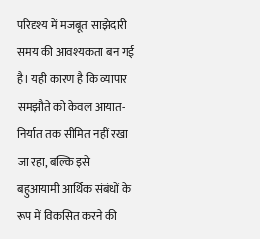परिदृश्य में मजबूत साझेदारी समय की आवश्यकता बन गई है। यही कारण है कि व्यापार समझौते को केवल आयात-निर्यात तक सीमित नहीं रखा जा रहा, बल्कि इसे बहुआयामी आर्थिक संबंधों के रूप में विकसित करने की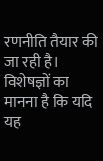रणनीति तैयार की जा रही है। विशेषज्ञों का मानना है कि यदि यह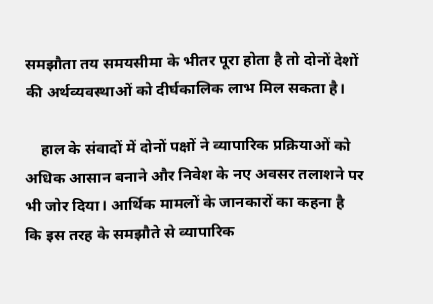समझौता तय समयसीमा के भीतर पूरा होता है तो दोनों देशों की अर्थव्यवस्थाओं को दीर्घकालिक लाभ मिल सकता है।

    हाल के संवादों में दोनों पक्षों ने व्यापारिक प्रक्रियाओं को अधिक आसान बनाने और निवेश के नए अवसर तलाशने पर भी जोर दिया। आर्थिक मामलों के जानकारों का कहना है कि इस तरह के समझौते से व्यापारिक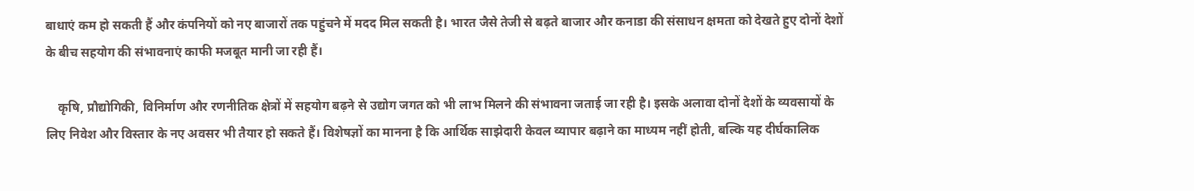बाधाएं कम हो सकती हैं और कंपनियों को नए बाजारों तक पहुंचने में मदद मिल सकती है। भारत जैसे तेजी से बढ़ते बाजार और कनाडा की संसाधन क्षमता को देखते हुए दोनों देशों के बीच सहयोग की संभावनाएं काफी मजबूत मानी जा रही हैं।

    कृषि, प्रौद्योगिकी, विनिर्माण और रणनीतिक क्षेत्रों में सहयोग बढ़ने से उद्योग जगत को भी लाभ मिलने की संभावना जताई जा रही है। इसके अलावा दोनों देशों के व्यवसायों के लिए निवेश और विस्तार के नए अवसर भी तैयार हो सकते हैं। विशेषज्ञों का मानना है कि आर्थिक साझेदारी केवल व्यापार बढ़ाने का माध्यम नहीं होती, बल्कि यह दीर्घकालिक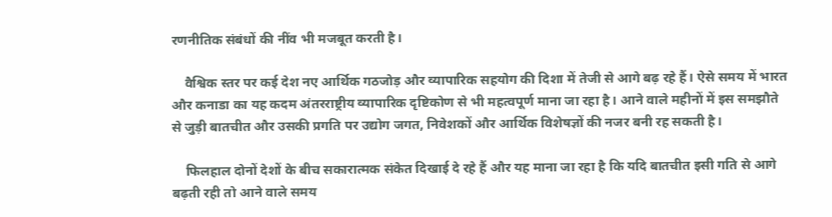रणनीतिक संबंधों की नींव भी मजबूत करती है।

    वैश्विक स्तर पर कई देश नए आर्थिक गठजोड़ और व्यापारिक सहयोग की दिशा में तेजी से आगे बढ़ रहे हैं। ऐसे समय में भारत और कनाडा का यह कदम अंतरराष्ट्रीय व्यापारिक दृष्टिकोण से भी महत्वपूर्ण माना जा रहा है। आने वाले महीनों में इस समझौते से जुड़ी बातचीत और उसकी प्रगति पर उद्योग जगत, निवेशकों और आर्थिक विशेषज्ञों की नजर बनी रह सकती है।

    फिलहाल दोनों देशों के बीच सकारात्मक संकेत दिखाई दे रहे हैं और यह माना जा रहा है कि यदि बातचीत इसी गति से आगे बढ़ती रही तो आने वाले समय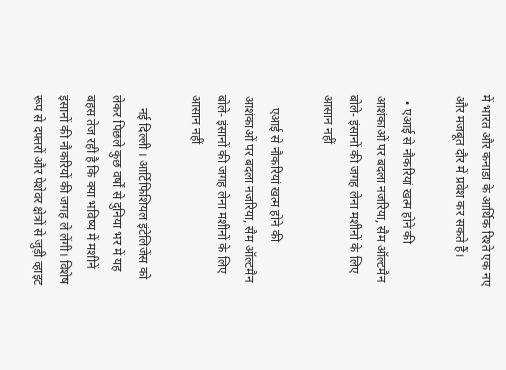में भारत और कनाडा के आर्थिक रिश्ते एक नए और मजबूत दौर में प्रवेश कर सकते हैं।

  • एआई से नौकरियां खत्म होने की आशंकाओं पर बदला नजरिया, सैम ऑल्टमैन बोले- इंसानों की जगह लेना मशीनों के लिए आसान नहीं

    एआई से नौकरियां खत्म होने की आशंकाओं पर बदला नजरिया, सैम ऑल्टमैन बोले- इंसानों की जगह लेना मशीनों के लिए आसान नहीं

    नई दिल्ली । आर्टिफिशियल इंटेलिजेंस को लेकर पिछले कुछ वर्षों से दुनिया भर में यह बहस तेज रही है कि क्या भविष्य में मशीनें इंसानों की नौकरियों की जगह ले लेंगी। विशेष रूप से दफ्तरों और पेशेवर क्षेत्रों से जुड़ी व्हाइट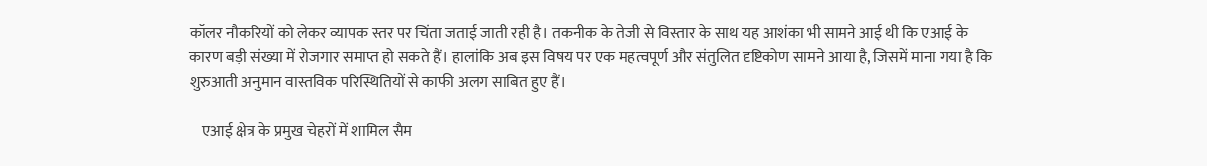कॉलर नौकरियों को लेकर व्यापक स्तर पर चिंता जताई जाती रही है। तकनीक के तेजी से विस्तार के साथ यह आशंका भी सामने आई थी कि एआई के कारण बड़ी संख्या में रोजगार समाप्त हो सकते हैं। हालांकि अब इस विषय पर एक महत्वपूर्ण और संतुलित दृष्टिकोण सामने आया है, जिसमें माना गया है कि शुरुआती अनुमान वास्तविक परिस्थितियों से काफी अलग साबित हुए हैं।

    एआई क्षेत्र के प्रमुख चेहरों में शामिल सैम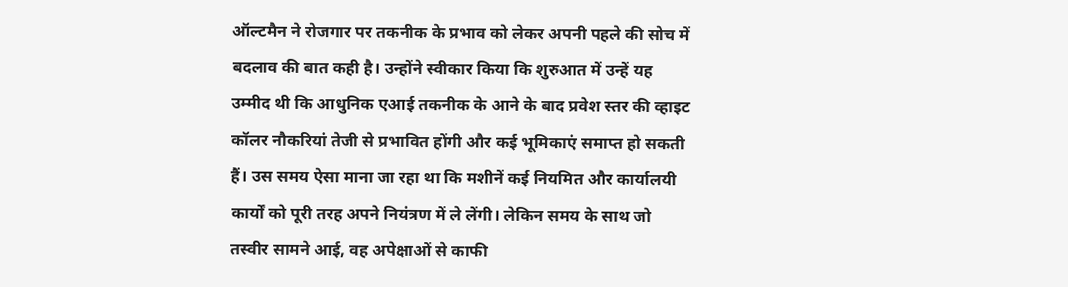ऑल्टमैन ने रोजगार पर तकनीक के प्रभाव को लेकर अपनी पहले की सोच में बदलाव की बात कही है। उन्होंने स्वीकार किया कि शुरुआत में उन्हें यह उम्मीद थी कि आधुनिक एआई तकनीक के आने के बाद प्रवेश स्तर की व्हाइट कॉलर नौकरियां तेजी से प्रभावित होंगी और कई भूमिकाएं समाप्त हो सकती हैं। उस समय ऐसा माना जा रहा था कि मशीनें कई नियमित और कार्यालयी कार्यों को पूरी तरह अपने नियंत्रण में ले लेंगी। लेकिन समय के साथ जो तस्वीर सामने आई, वह अपेक्षाओं से काफी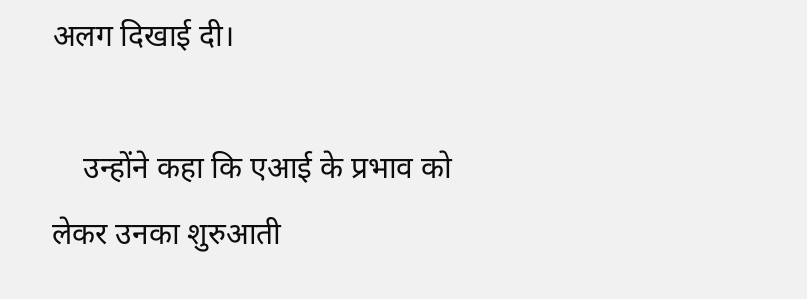अलग दिखाई दी।

    उन्होंने कहा कि एआई के प्रभाव को लेकर उनका शुरुआती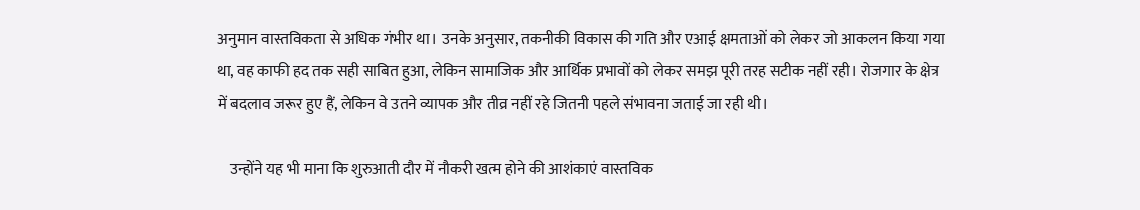अनुमान वास्तविकता से अधिक गंभीर था। उनके अनुसार, तकनीकी विकास की गति और एआई क्षमताओं को लेकर जो आकलन किया गया था, वह काफी हद तक सही साबित हुआ, लेकिन सामाजिक और आर्थिक प्रभावों को लेकर समझ पूरी तरह सटीक नहीं रही। रोजगार के क्षेत्र में बदलाव जरूर हुए हैं, लेकिन वे उतने व्यापक और तीव्र नहीं रहे जितनी पहले संभावना जताई जा रही थी।

    उन्होंने यह भी माना कि शुरुआती दौर में नौकरी खत्म होने की आशंकाएं वास्तविक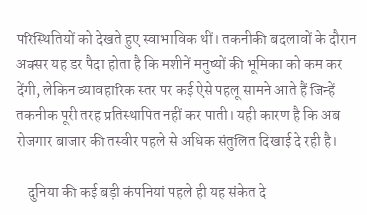परिस्थितियों को देखते हुए स्वाभाविक थीं। तकनीकी बदलावों के दौरान अक्सर यह डर पैदा होता है कि मशीनें मनुष्यों की भूमिका को कम कर देंगी, लेकिन व्यावहारिक स्तर पर कई ऐसे पहलू सामने आते हैं जिन्हें तकनीक पूरी तरह प्रतिस्थापित नहीं कर पाती। यही कारण है कि अब रोजगार बाजार की तस्वीर पहले से अधिक संतुलित दिखाई दे रही है।

    दुनिया की कई बड़ी कंपनियां पहले ही यह संकेत दे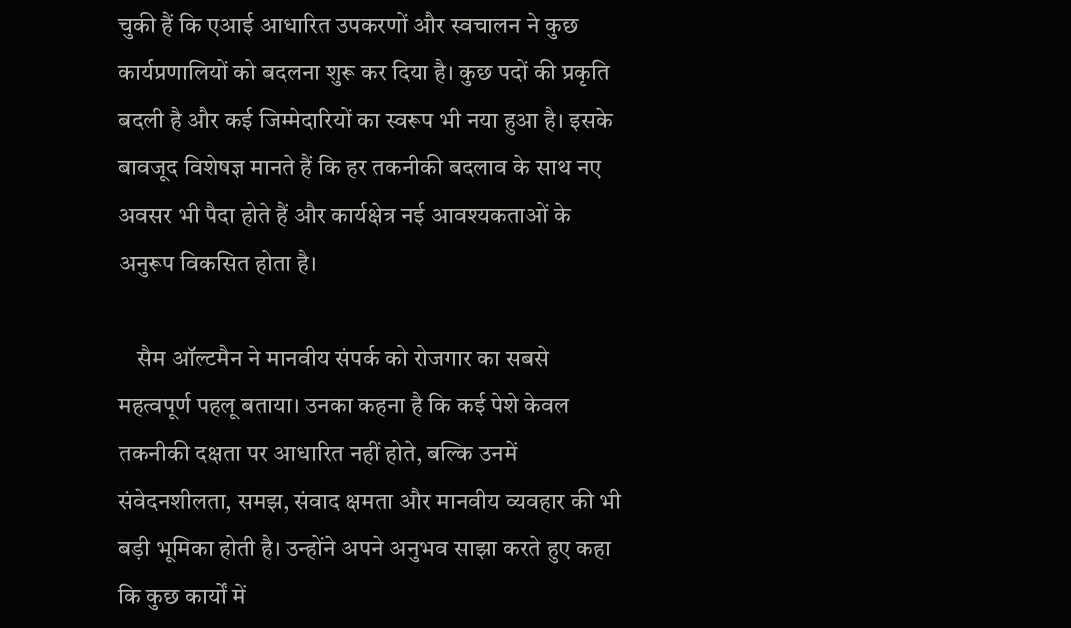चुकी हैं कि एआई आधारित उपकरणों और स्वचालन ने कुछ कार्यप्रणालियों को बदलना शुरू कर दिया है। कुछ पदों की प्रकृति बदली है और कई जिम्मेदारियों का स्वरूप भी नया हुआ है। इसके बावजूद विशेषज्ञ मानते हैं कि हर तकनीकी बदलाव के साथ नए अवसर भी पैदा होते हैं और कार्यक्षेत्र नई आवश्यकताओं के अनुरूप विकसित होता है।

    सैम ऑल्टमैन ने मानवीय संपर्क को रोजगार का सबसे महत्वपूर्ण पहलू बताया। उनका कहना है कि कई पेशे केवल तकनीकी दक्षता पर आधारित नहीं होते, बल्कि उनमें संवेदनशीलता, समझ, संवाद क्षमता और मानवीय व्यवहार की भी बड़ी भूमिका होती है। उन्होंने अपने अनुभव साझा करते हुए कहा कि कुछ कार्यों में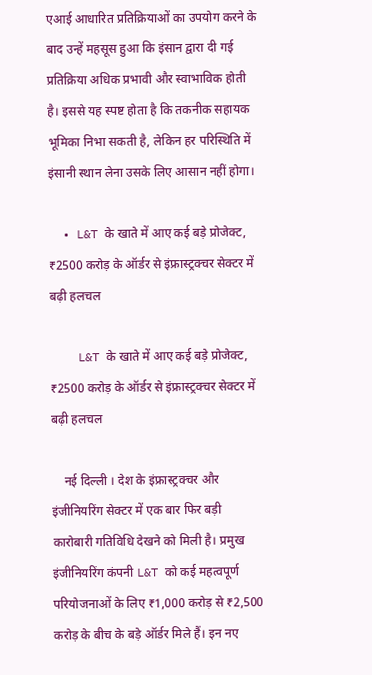एआई आधारित प्रतिक्रियाओं का उपयोग करने के बाद उन्हें महसूस हुआ कि इंसान द्वारा दी गई प्रतिक्रिया अधिक प्रभावी और स्वाभाविक होती है। इससे यह स्पष्ट होता है कि तकनीक सहायक भूमिका निभा सकती है, लेकिन हर परिस्थिति में इंसानी स्थान लेना उसके लिए आसान नहीं होगा।

  • L&T के खाते में आए कई बड़े प्रोजेक्ट, ₹2500 करोड़ के ऑर्डर से इंफ्रास्ट्रक्चर सेक्टर में बढ़ी हलचल

    L&T के खाते में आए कई बड़े प्रोजेक्ट, ₹2500 करोड़ के ऑर्डर से इंफ्रास्ट्रक्चर सेक्टर में बढ़ी हलचल

    नई दिल्ली । देश के इंफ्रास्ट्रक्चर और इंजीनियरिंग सेक्टर में एक बार फिर बड़ी कारोबारी गतिविधि देखने को मिली है। प्रमुख इंजीनियरिंग कंपनी L&T को कई महत्वपूर्ण परियोजनाओं के लिए ₹1,000 करोड़ से ₹2,500 करोड़ के बीच के बड़े ऑर्डर मिले हैं। इन नए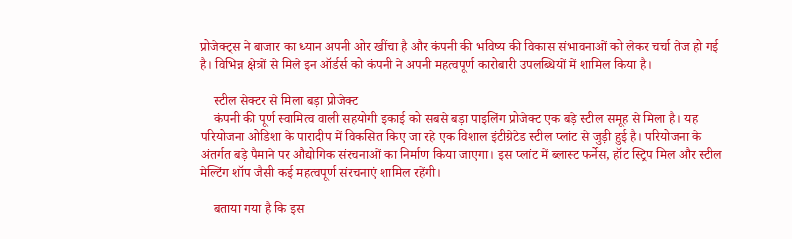प्रोजेक्ट्स ने बाजार का ध्यान अपनी ओर खींचा है और कंपनी की भविष्य की विकास संभावनाओं को लेकर चर्चा तेज हो गई है। विभिन्न क्षेत्रों से मिले इन ऑर्डर्स को कंपनी ने अपनी महत्वपूर्ण कारोबारी उपलब्धियों में शामिल किया है।

    स्टील सेक्टर से मिला बड़ा प्रोजेक्ट
    कंपनी की पूर्ण स्वामित्व वाली सहयोगी इकाई को सबसे बड़ा पाइलिंग प्रोजेक्ट एक बड़े स्टील समूह से मिला है। यह परियोजना ओडिशा के पारादीप में विकसित किए जा रहे एक विशाल इंटीग्रेटेड स्टील प्लांट से जुड़ी हुई है। परियोजना के अंतर्गत बड़े पैमाने पर औद्योगिक संरचनाओं का निर्माण किया जाएगा। इस प्लांट में ब्लास्ट फर्नेस, हॉट स्ट्रिप मिल और स्टील मेल्टिंग शॉप जैसी कई महत्वपूर्ण संरचनाएं शामिल रहेंगी।

    बताया गया है कि इस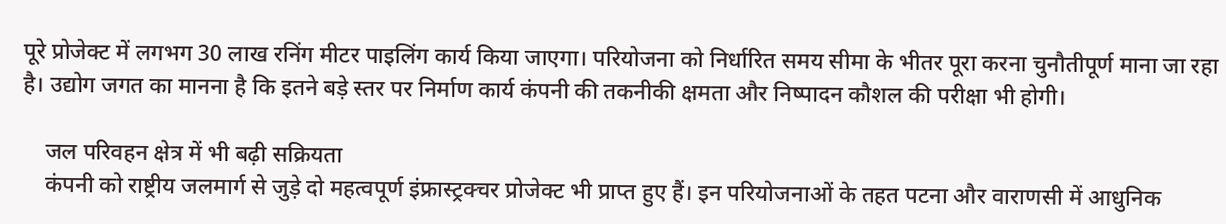पूरे प्रोजेक्ट में लगभग 30 लाख रनिंग मीटर पाइलिंग कार्य किया जाएगा। परियोजना को निर्धारित समय सीमा के भीतर पूरा करना चुनौतीपूर्ण माना जा रहा है। उद्योग जगत का मानना है कि इतने बड़े स्तर पर निर्माण कार्य कंपनी की तकनीकी क्षमता और निष्पादन कौशल की परीक्षा भी होगी।

    जल परिवहन क्षेत्र में भी बढ़ी सक्रियता
    कंपनी को राष्ट्रीय जलमार्ग से जुड़े दो महत्वपूर्ण इंफ्रास्ट्रक्चर प्रोजेक्ट भी प्राप्त हुए हैं। इन परियोजनाओं के तहत पटना और वाराणसी में आधुनिक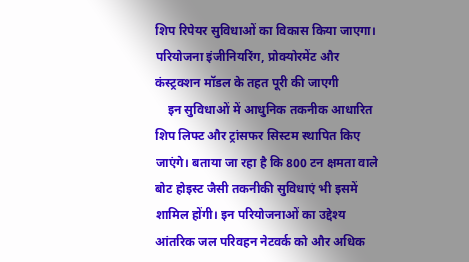शिप रिपेयर सुविधाओं का विकास किया जाएगा। परियोजना इंजीनियरिंग, प्रोक्योरमेंट और कंस्ट्रक्शन मॉडल के तहत पूरी की जाएगी
    इन सुविधाओं में आधुनिक तकनीक आधारित शिप लिफ्ट और ट्रांसफर सिस्टम स्थापित किए जाएंगे। बताया जा रहा है कि 800 टन क्षमता वाले बोट होइस्ट जैसी तकनीकी सुविधाएं भी इसमें शामिल होंगी। इन परियोजनाओं का उद्देश्य आंतरिक जल परिवहन नेटवर्क को और अधिक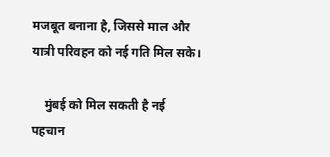मजबूत बनाना है, जिससे माल और यात्री परिवहन को नई गति मिल सके।

    मुंबई को मिल सकती है नई पहचान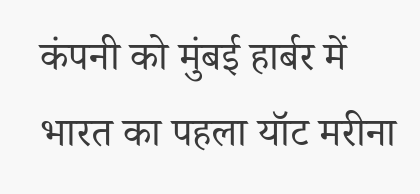कंपनी को मुंबई हार्बर में भारत का पहला यॉट मरीना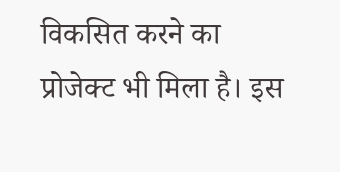विकसित करने का प्रोजेक्ट भी मिला है। इस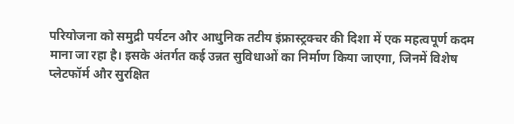परियोजना को समुद्री पर्यटन और आधुनिक तटीय इंफ्रास्ट्रक्चर की दिशा में एक महत्वपूर्ण कदम माना जा रहा है। इसके अंतर्गत कई उन्नत सुविधाओं का निर्माण किया जाएगा, जिनमें विशेष प्लेटफॉर्म और सुरक्षित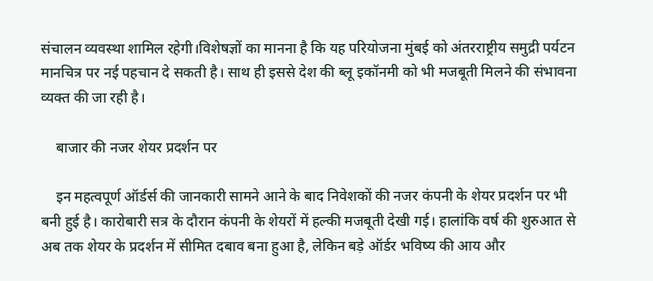संचालन व्यवस्था शामिल रहेगी।विशेषज्ञों का मानना है कि यह परियोजना मुंबई को अंतरराष्ट्रीय समुद्री पर्यटन मानचित्र पर नई पहचान दे सकती है। साथ ही इससे देश की ब्लू इकॉनमी को भी मजबूती मिलने की संभावना व्यक्त की जा रही है।

    बाजार की नजर शेयर प्रदर्शन पर

    इन महत्वपूर्ण ऑर्डर्स की जानकारी सामने आने के बाद निवेशकों की नजर कंपनी के शेयर प्रदर्शन पर भी बनी हुई है। कारोबारी सत्र के दौरान कंपनी के शेयरों में हल्की मजबूती देखी गई। हालांकि वर्ष की शुरुआत से अब तक शेयर के प्रदर्शन में सीमित दबाव बना हुआ है, लेकिन बड़े ऑर्डर भविष्य की आय और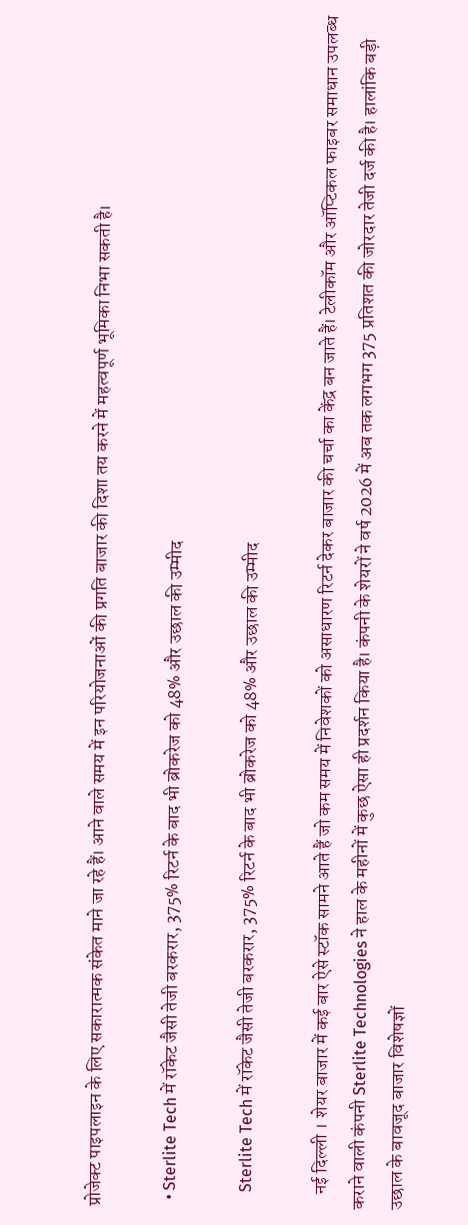प्रोजेक्ट पाइपलाइन के लिए सकारात्मक संकेत माने जा रहे हैं। आने वाले समय में इन परियोजनाओं की प्रगति बाजार की दिशा तय करने में महत्वपूर्ण भूमिका निभा सकती है।

  • Sterlite Tech में रॉकेट जैसी तेजी बरकरार, 375% रिटर्न के बाद भी ब्रोकरेज को 48% और उछाल की उम्मीद

    Sterlite Tech में रॉकेट जैसी तेजी बरकरार, 375% रिटर्न के बाद भी ब्रोकरेज को 48% और उछाल की उम्मीद

    नई दिल्ली । शेयर बाजार में कई बार ऐसे स्टॉक सामने आते हैं जो कम समय में निवेशकों को असाधारण रिटर्न देकर बाजार की चर्चा का केंद्र बन जाते हैं। टेलीकॉम और ऑप्टिकल फाइबर समाधान उपलब्ध कराने वाली कंपनी Sterlite Technologies ने हाल के महीनों में कुछ ऐसा ही प्रदर्शन किया है। कंपनी के शेयरों ने वर्ष 2026 में अब तक लगभग 375 प्रतिशत की जोरदार तेजी दर्ज की है। हालांकि बड़ी उछाल के बावजूद बाजार विशेषज्ञों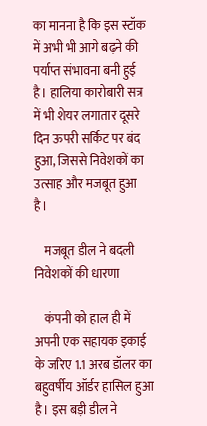का मानना है कि इस स्टॉक में अभी भी आगे बढ़ने की पर्याप्त संभावना बनी हुई है। हालिया कारोबारी सत्र में भी शेयर लगातार दूसरे दिन ऊपरी सर्किट पर बंद हुआ, जिससे निवेशकों का उत्साह और मजबूत हुआ है।

    मजबूत डील ने बदली निवेशकों की धारणा

    कंपनी को हाल ही में अपनी एक सहायक इकाई के जरिए 1.1 अरब डॉलर का बहुवर्षीय ऑर्डर हासिल हुआ है। इस बड़ी डील ने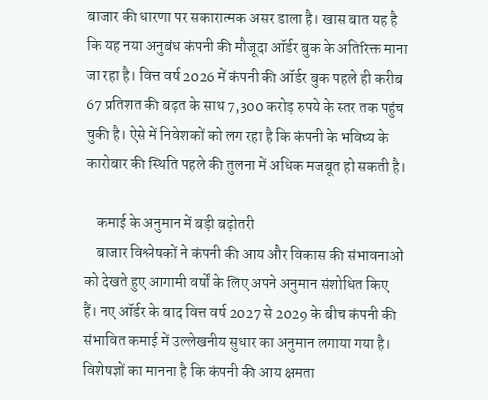बाजार की धारणा पर सकारात्मक असर डाला है। खास बात यह है कि यह नया अनुबंध कंपनी की मौजूदा ऑर्डर बुक के अतिरिक्त माना जा रहा है। वित्त वर्ष 2026 में कंपनी की ऑर्डर बुक पहले ही करीब 67 प्रतिशत की बढ़त के साथ 7,300 करोड़ रुपये के स्तर तक पहुंच चुकी है। ऐसे में निवेशकों को लग रहा है कि कंपनी के भविष्य के कारोबार की स्थिति पहले की तुलना में अधिक मजबूत हो सकती है।

    कमाई के अनुमान में बड़ी बढ़ोतरी
    बाजार विश्लेषकों ने कंपनी की आय और विकास की संभावनाओं को देखते हुए आगामी वर्षों के लिए अपने अनुमान संशोधित किए हैं। नए ऑर्डर के बाद वित्त वर्ष 2027 से 2029 के बीच कंपनी की संभावित कमाई में उल्लेखनीय सुधार का अनुमान लगाया गया है। विशेषज्ञों का मानना है कि कंपनी की आय क्षमता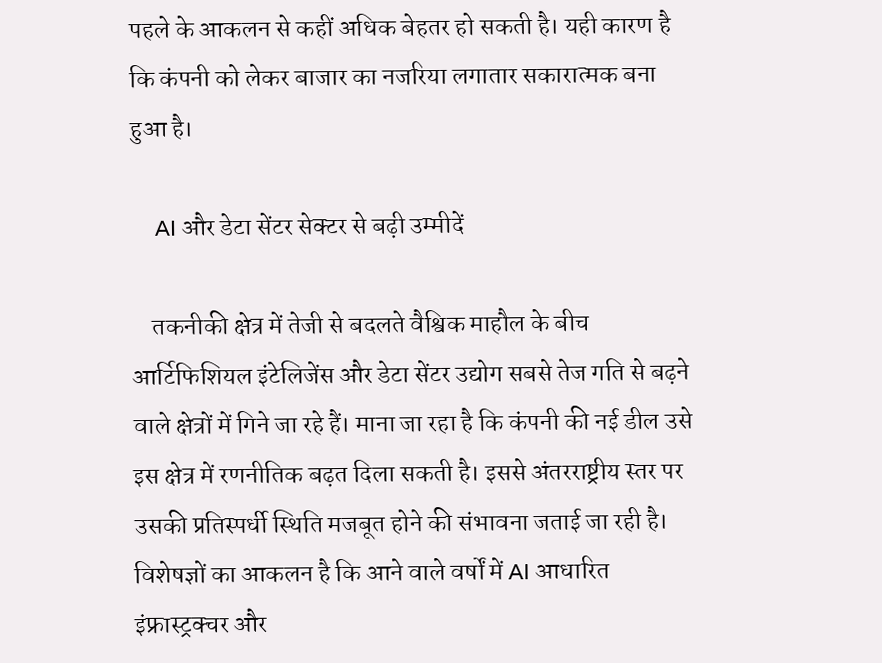पहले के आकलन से कहीं अधिक बेहतर हो सकती है। यही कारण है कि कंपनी को लेकर बाजार का नजरिया लगातार सकारात्मक बना हुआ है।

    AI और डेटा सेंटर सेक्टर से बढ़ी उम्मीदें

    तकनीकी क्षेत्र में तेजी से बदलते वैश्विक माहौल के बीच आर्टिफिशियल इंटेलिजेंस और डेटा सेंटर उद्योग सबसे तेज गति से बढ़ने वाले क्षेत्रों में गिने जा रहे हैं। माना जा रहा है कि कंपनी की नई डील उसे इस क्षेत्र में रणनीतिक बढ़त दिला सकती है। इससे अंतरराष्ट्रीय स्तर पर उसकी प्रतिस्पर्धी स्थिति मजबूत होने की संभावना जताई जा रही है। विशेषज्ञों का आकलन है कि आने वाले वर्षों में AI आधारित इंफ्रास्ट्रक्चर और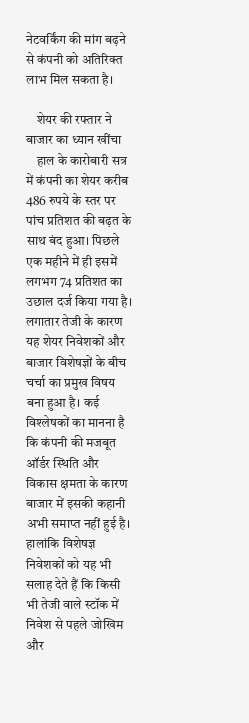नेटवर्किंग की मांग बढ़ने से कंपनी को अतिरिक्त लाभ मिल सकता है।

    शेयर की रफ्तार ने बाजार का ध्यान खींचा
    हाल के कारोबारी सत्र में कंपनी का शेयर करीब 486 रुपये के स्तर पर पांच प्रतिशत की बढ़त के साथ बंद हुआ। पिछले एक महीने में ही इसमें लगभग 74 प्रतिशत का उछाल दर्ज किया गया है। लगातार तेजी के कारण यह शेयर निवेशकों और बाजार विशेषज्ञों के बीच चर्चा का प्रमुख विषय बना हुआ है। कई विश्लेषकों का मानना है कि कंपनी की मजबूत ऑर्डर स्थिति और विकास क्षमता के कारण बाजार में इसकी कहानी अभी समाप्त नहीं हुई है। हालांकि विशेषज्ञ निवेशकों को यह भी सलाह देते हैं कि किसी भी तेजी वाले स्टॉक में निवेश से पहले जोखिम और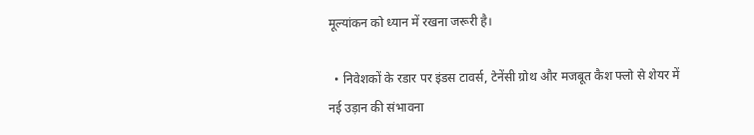मूल्यांकन को ध्यान में रखना जरूरी है।

  • निवेशकों के रडार पर इंडस टावर्स, टेनेंसी ग्रोथ और मजबूत कैश फ्लो से शेयर में नई उड़ान की संभावना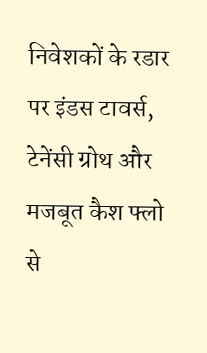निवेशकों के रडार पर इंडस टावर्स, टेनेंसी ग्रोथ और मजबूत कैश फ्लो से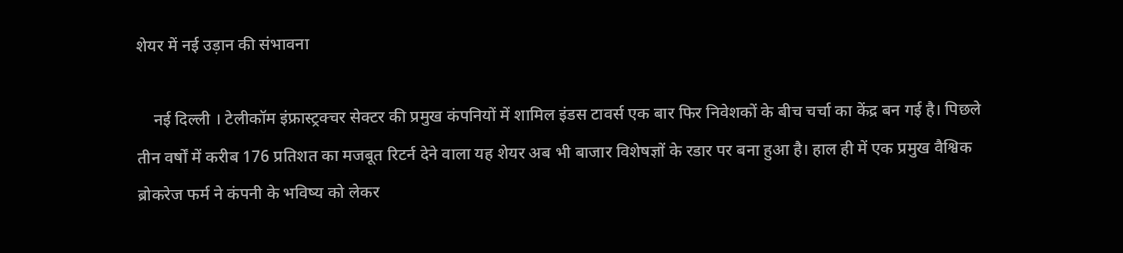शेयर में नई उड़ान की संभावना

    नई दिल्ली । टेलीकॉम इंफ्रास्ट्रक्चर सेक्टर की प्रमुख कंपनियों में शामिल इंडस टावर्स एक बार फिर निवेशकों के बीच चर्चा का केंद्र बन गई है। पिछले तीन वर्षों में करीब 176 प्रतिशत का मजबूत रिटर्न देने वाला यह शेयर अब भी बाजार विशेषज्ञों के रडार पर बना हुआ है। हाल ही में एक प्रमुख वैश्विक ब्रोकरेज फर्म ने कंपनी के भविष्य को लेकर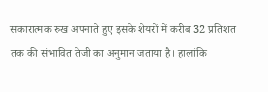सकारात्मक रुख अपनाते हुए इसके शेयरों में करीब 32 प्रतिशत तक की संभावित तेजी का अनुमान जताया है। हालांकि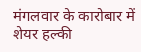मंगलवार के कारोबार में शेयर हल्की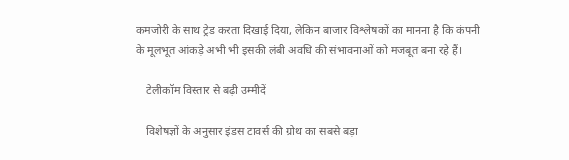कमजोरी के साथ ट्रेड करता दिखाई दिया, लेकिन बाजार विश्लेषकों का मानना है कि कंपनी के मूलभूत आंकड़े अभी भी इसकी लंबी अवधि की संभावनाओं को मजबूत बना रहे हैं।

    टेलीकॉम विस्तार से बढ़ी उम्मीदें

    विशेषज्ञों के अनुसार इंडस टावर्स की ग्रोथ का सबसे बड़ा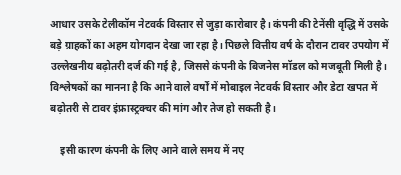आधार उसके टेलीकॉम नेटवर्क विस्तार से जुड़ा कारोबार है। कंपनी की टेनेंसी वृद्धि में उसके बड़े ग्राहकों का अहम योगदान देखा जा रहा है। पिछले वित्तीय वर्ष के दौरान टावर उपयोग में उल्लेखनीय बढ़ोतरी दर्ज की गई है, जिससे कंपनी के बिजनेस मॉडल को मजबूती मिली है। विश्लेषकों का मानना है कि आने वाले वर्षों में मोबाइल नेटवर्क विस्तार और डेटा खपत में बढ़ोतरी से टावर इंफ्रास्ट्रक्चर की मांग और तेज हो सकती है।

    इसी कारण कंपनी के लिए आने वाले समय में नए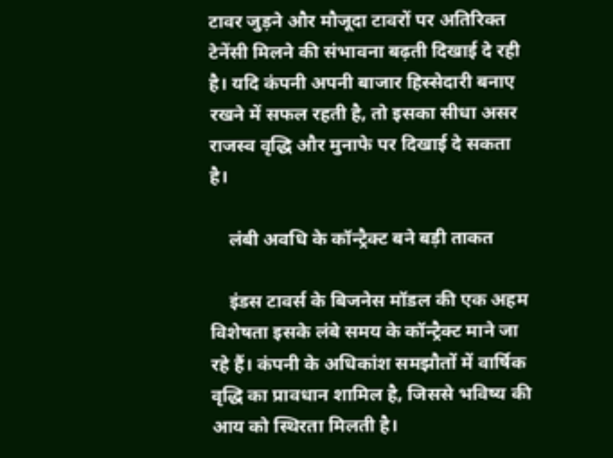टावर जुड़ने और मौजूदा टावरों पर अतिरिक्त टेनेंसी मिलने की संभावना बढ़ती दिखाई दे रही है। यदि कंपनी अपनी बाजार हिस्सेदारी बनाए रखने में सफल रहती है, तो इसका सीधा असर राजस्व वृद्धि और मुनाफे पर दिखाई दे सकता है।

    लंबी अवधि के कॉन्ट्रैक्ट बने बड़ी ताकत

    इंडस टावर्स के बिजनेस मॉडल की एक अहम विशेषता इसके लंबे समय के कॉन्ट्रैक्ट माने जा रहे हैं। कंपनी के अधिकांश समझौतों में वार्षिक वृद्धि का प्रावधान शामिल है, जिससे भविष्य की आय को स्थिरता मिलती है।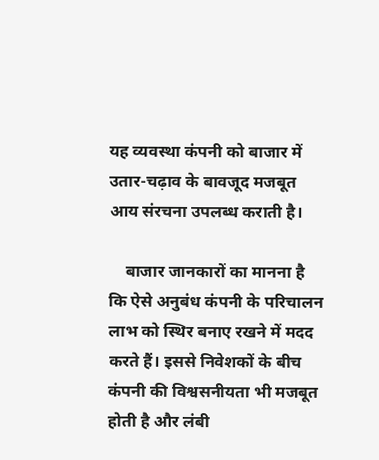यह व्यवस्था कंपनी को बाजार में उतार-चढ़ाव के बावजूद मजबूत आय संरचना उपलब्ध कराती है।

    बाजार जानकारों का मानना है कि ऐसे अनुबंध कंपनी के परिचालन लाभ को स्थिर बनाए रखने में मदद करते हैं। इससे निवेशकों के बीच कंपनी की विश्वसनीयता भी मजबूत होती है और लंबी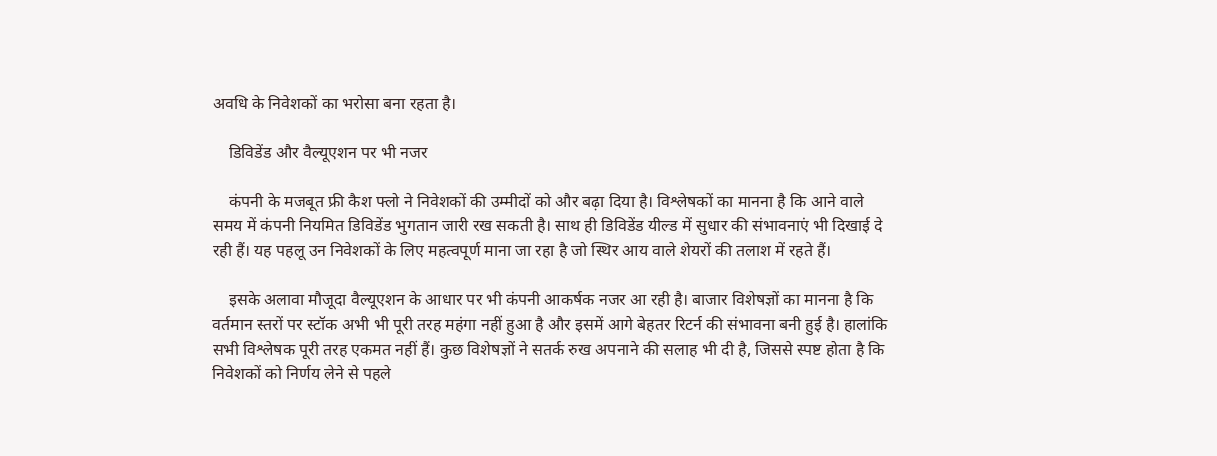अवधि के निवेशकों का भरोसा बना रहता है।

    डिविडेंड और वैल्यूएशन पर भी नजर

    कंपनी के मजबूत फ्री कैश फ्लो ने निवेशकों की उम्मीदों को और बढ़ा दिया है। विश्लेषकों का मानना है कि आने वाले समय में कंपनी नियमित डिविडेंड भुगतान जारी रख सकती है। साथ ही डिविडेंड यील्ड में सुधार की संभावनाएं भी दिखाई दे रही हैं। यह पहलू उन निवेशकों के लिए महत्वपूर्ण माना जा रहा है जो स्थिर आय वाले शेयरों की तलाश में रहते हैं।

    इसके अलावा मौजूदा वैल्यूएशन के आधार पर भी कंपनी आकर्षक नजर आ रही है। बाजार विशेषज्ञों का मानना है कि वर्तमान स्तरों पर स्टॉक अभी भी पूरी तरह महंगा नहीं हुआ है और इसमें आगे बेहतर रिटर्न की संभावना बनी हुई है। हालांकि सभी विश्लेषक पूरी तरह एकमत नहीं हैं। कुछ विशेषज्ञों ने सतर्क रुख अपनाने की सलाह भी दी है, जिससे स्पष्ट होता है कि निवेशकों को निर्णय लेने से पहले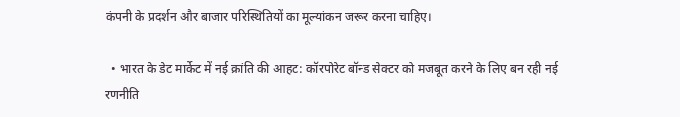कंपनी के प्रदर्शन और बाजार परिस्थितियों का मूल्यांकन जरूर करना चाहिए।

  • भारत के डेट मार्केट में नई क्रांति की आहट: कॉरपोरेट बॉन्ड सेक्टर को मजबूत करने के लिए बन रही नई रणनीति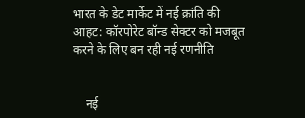भारत के डेट मार्केट में नई क्रांति की आहट: कॉरपोरेट बॉन्ड सेक्टर को मजबूत करने के लिए बन रही नई रणनीति


    नई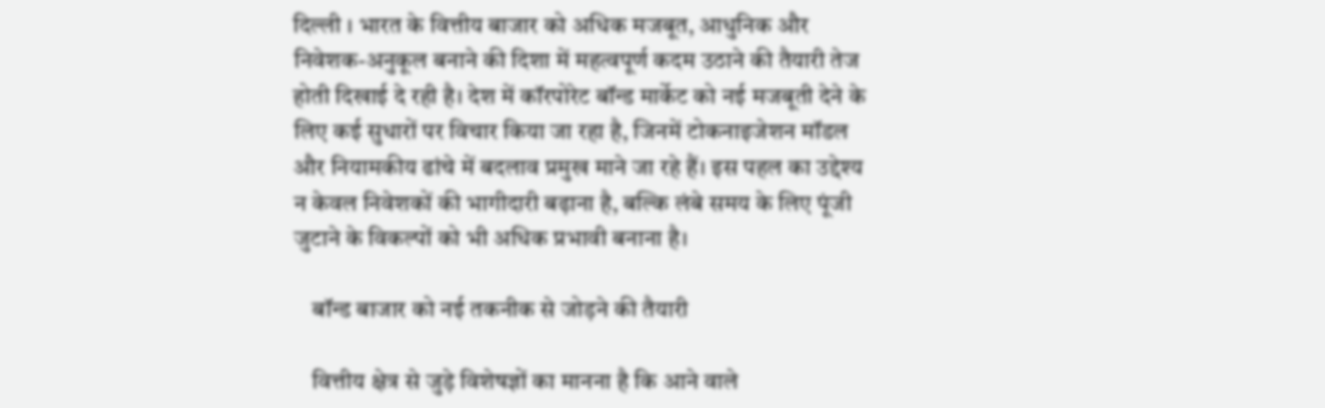दिल्ली । भारत के वित्तीय बाजार को अधिक मजबूत, आधुनिक और निवेशक-अनुकूल बनाने की दिशा में महत्वपूर्ण कदम उठाने की तैयारी तेज होती दिखाई दे रही है। देश में कॉरपोरेट बॉन्ड मार्केट को नई मजबूती देने के लिए कई सुधारों पर विचार किया जा रहा है, जिनमें टोकनाइजेशन मॉडल और नियामकीय ढांचे में बदलाव प्रमुख माने जा रहे हैं। इस पहल का उद्देश्य न केवल निवेशकों की भागीदारी बढ़ाना है, बल्कि लंबे समय के लिए पूंजी जुटाने के विकल्पों को भी अधिक प्रभावी बनाना है।

    बॉन्ड बाजार को नई तकनीक से जोड़ने की तैयारी

    वित्तीय क्षेत्र से जुड़े विशेषज्ञों का मानना है कि आने वाले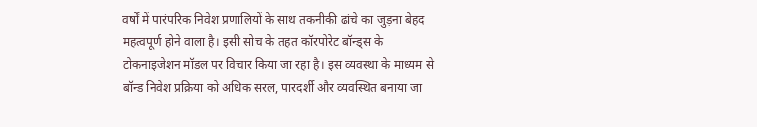वर्षों में पारंपरिक निवेश प्रणालियों के साथ तकनीकी ढांचे का जुड़ना बेहद महत्वपूर्ण होने वाला है। इसी सोच के तहत कॉरपोरेट बॉन्ड्स के टोकनाइजेशन मॉडल पर विचार किया जा रहा है। इस व्यवस्था के माध्यम से बॉन्ड निवेश प्रक्रिया को अधिक सरल, पारदर्शी और व्यवस्थित बनाया जा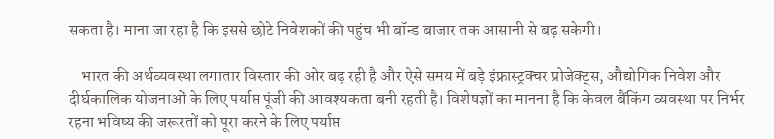सकता है। माना जा रहा है कि इससे छोटे निवेशकों की पहुंच भी बॉन्ड बाजार तक आसानी से बढ़ सकेगी।

    भारत की अर्थव्यवस्था लगातार विस्तार की ओर बढ़ रही है और ऐसे समय में बड़े इंफ्रास्ट्रक्चर प्रोजेक्ट्स, औद्योगिक निवेश और दीर्घकालिक योजनाओं के लिए पर्याप्त पूंजी की आवश्यकता बनी रहती है। विशेषज्ञों का मानना है कि केवल बैंकिंग व्यवस्था पर निर्भर रहना भविष्य की जरूरतों को पूरा करने के लिए पर्याप्त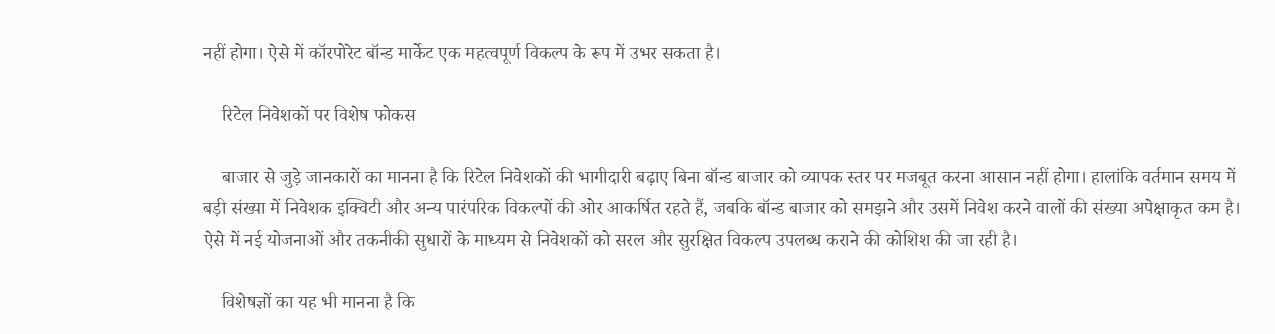नहीं होगा। ऐसे में कॉरपोरेट बॉन्ड मार्केट एक महत्वपूर्ण विकल्प के रूप में उभर सकता है।

    रिटेल निवेशकों पर विशेष फोकस

    बाजार से जुड़े जानकारों का मानना है कि रिटेल निवेशकों की भागीदारी बढ़ाए बिना बॉन्ड बाजार को व्यापक स्तर पर मजबूत करना आसान नहीं होगा। हालांकि वर्तमान समय में बड़ी संख्या में निवेशक इक्विटी और अन्य पारंपरिक विकल्पों की ओर आकर्षित रहते हैं, जबकि बॉन्ड बाजार को समझने और उसमें निवेश करने वालों की संख्या अपेक्षाकृत कम है। ऐसे में नई योजनाओं और तकनीकी सुधारों के माध्यम से निवेशकों को सरल और सुरक्षित विकल्प उपलब्ध कराने की कोशिश की जा रही है।

    विशेषज्ञों का यह भी मानना है कि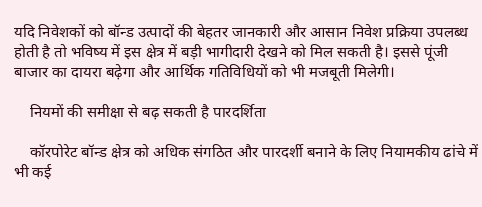यदि निवेशकों को बॉन्ड उत्पादों की बेहतर जानकारी और आसान निवेश प्रक्रिया उपलब्ध होती है तो भविष्य में इस क्षेत्र में बड़ी भागीदारी देखने को मिल सकती है। इससे पूंजी बाजार का दायरा बढ़ेगा और आर्थिक गतिविधियों को भी मजबूती मिलेगी।

    नियमों की समीक्षा से बढ़ सकती है पारदर्शिता

    कॉरपोरेट बॉन्ड क्षेत्र को अधिक संगठित और पारदर्शी बनाने के लिए नियामकीय ढांचे में भी कई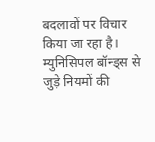बदलावों पर विचार किया जा रहा है। म्युनिसिपल बॉन्ड्स से जुड़े नियमों की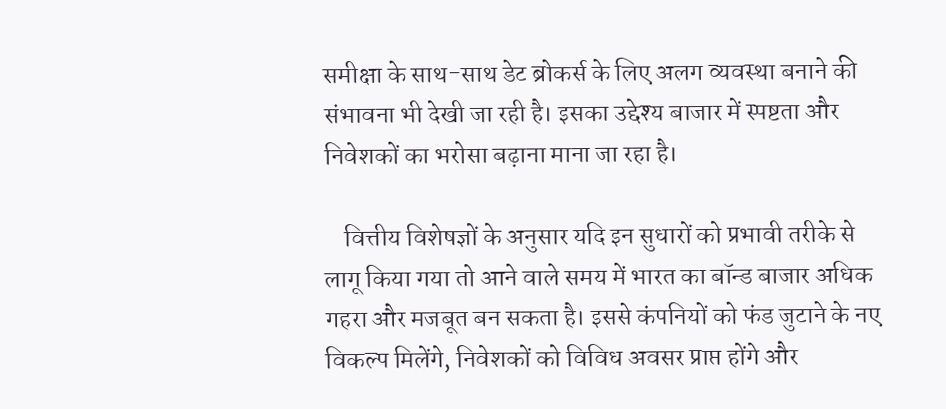समीक्षा के साथ-साथ डेट ब्रोकर्स के लिए अलग व्यवस्था बनाने की संभावना भी देखी जा रही है। इसका उद्देश्य बाजार में स्पष्टता और निवेशकों का भरोसा बढ़ाना माना जा रहा है।

    वित्तीय विशेषज्ञों के अनुसार यदि इन सुधारों को प्रभावी तरीके से लागू किया गया तो आने वाले समय में भारत का बॉन्ड बाजार अधिक गहरा और मजबूत बन सकता है। इससे कंपनियों को फंड जुटाने के नए विकल्प मिलेंगे, निवेशकों को विविध अवसर प्राप्त होंगे और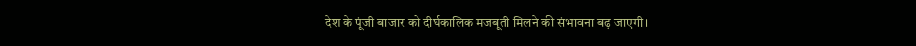देश के पूंजी बाजार को दीर्घकालिक मजबूती मिलने की संभावना बढ़ जाएगी।